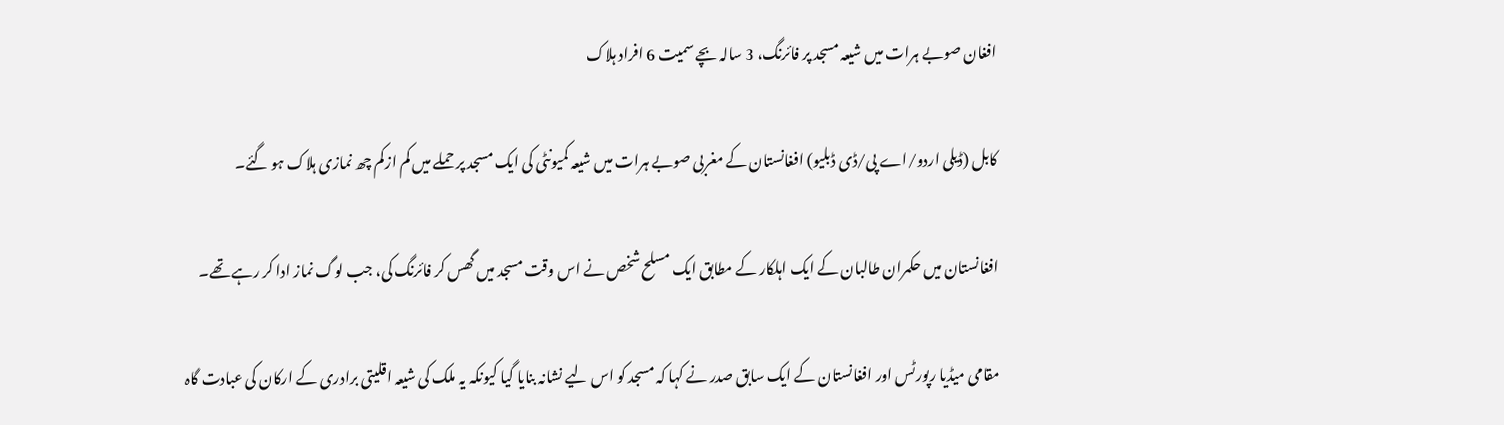افغان صوبے ہرات میں شیعہ مسجد پر فائرنگ، 3 سالہ بچے سمیت 6 افراد ہلاک

کابل (ڈیلی اردو/اے پی/ڈی ڈبلیو) افغانستان کے مغربی صوبے ہرات میں شیعہ کمیونٹی کی ایک مسجد پر حملے میں کم ازکم چھ نمازی ہلاک ہو گئے۔

افغانستان میں حکمران طالبان کے ایک اہلکار کے مطابق ایک مسلح شخص نے اس وقت مسجد میں گھس کر فائرنگ کی، جب لوگ نماز ادا کر رہے تھے۔

مقامی میڈیا رپورٹس اور افغانستان کے ایک سابق صدر نے کہا کہ مسجد کو اس لیے نشانہ بنایا گیا کیونکہ یہ ملک کی شیعہ اقلیتی برادری کے ارکان کی عبادت گاہ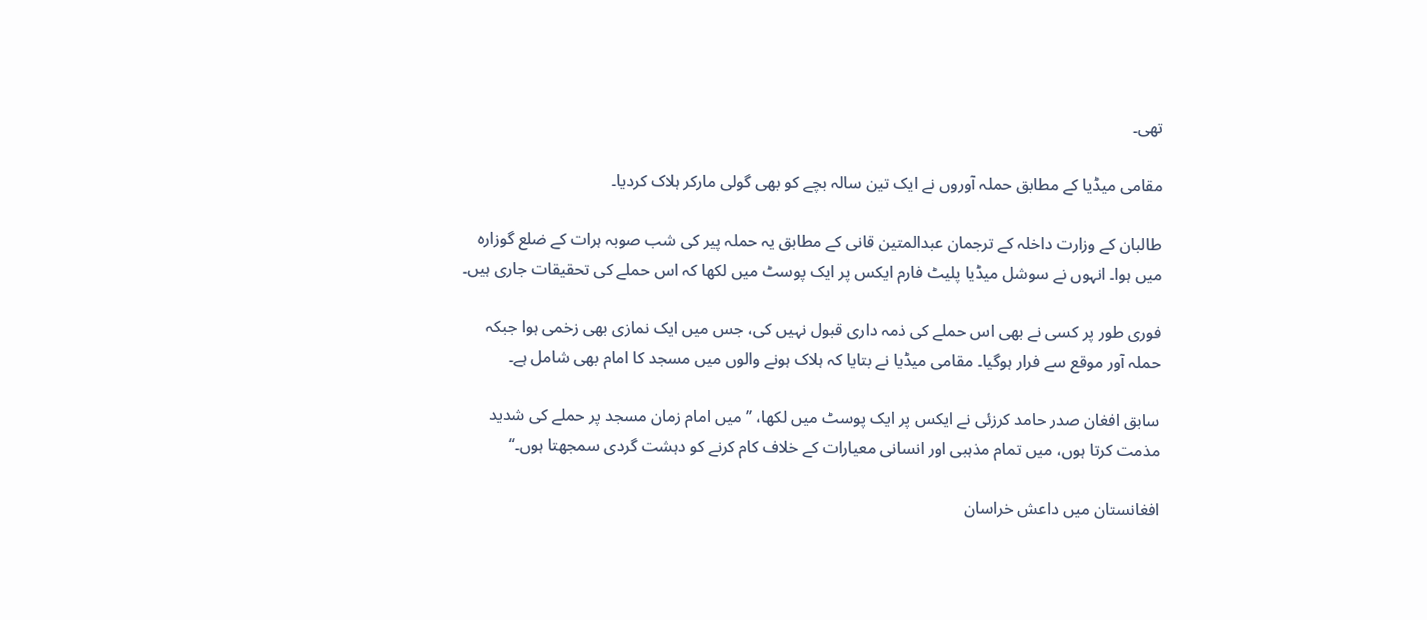تھی۔

مقامی میڈیا کے مطابق حملہ آوروں نے ایک تین سالہ بچے کو بھی گولی مارکر ہلاک کردیا۔

طالبان کے وزارت داخلہ کے ترجمان عبدالمتین قانی کے مطابق یہ حملہ پیر کی شب صوبہ ہرات کے ضلع گوزارہ میں ہوا۔ انہوں نے سوشل میڈیا پلیٹ فارم ایکس پر ایک پوسٹ میں لکھا کہ اس حملے کی تحقیقات جاری ہیں۔

فوری طور پر کسی نے بھی اس حملے کی ذمہ داری قبول نہیں کی، جس میں ایک نمازی بھی زخمی ہوا جبکہ حملہ آور موقع سے فرار ہوگیا۔ مقامی میڈیا نے بتایا کہ ہلاک ہونے والوں میں مسجد کا امام بھی شامل ہے۔

سابق افغان صدر حامد کرزئی نے ایکس پر ایک پوسٹ میں لکھا، ’’میں امام زمان مسجد پر حملے کی شدید مذمت کرتا ہوں، میں تمام مذہبی اور انسانی معیارات کے خلاف کام کرنے کو دہشت گردی سمجھتا ہوں۔‘‘

افغانستان میں داعش خراسان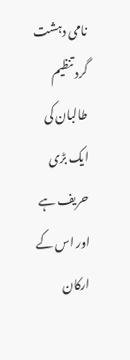نامی دہشت گرد تنظیم طالبان کی ایک بڑی حریف ہے اور اس کے ارکان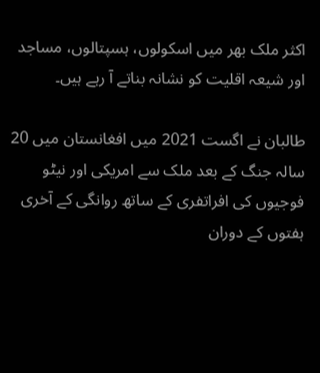اکثر ملک بھر میں اسکولوں، ہسپتالوں، مساجد اور شیعہ اقلیت کو نشانہ بناتے آ رہے ہیں۔

طالبان نے اگست 2021 میں افغانستان میں 20 سالہ جنگ کے بعد ملک سے امریکی اور نیٹو فوجیوں کی افراتفری کے ساتھ روانگی کے آخری ہفتوں کے دوران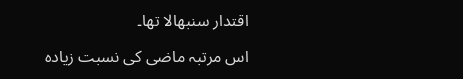اقتدار سنبھالا تھا۔

اس مرتبہ ماضی کی نسبت زیادہ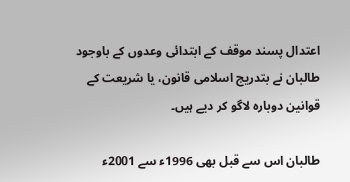اعتدال پسند موقف کے ابتدائی وعدوں کے باوجود طالبان نے بتدریج اسلامی قانون، یا شریعت کے قوانین دوبارہ لاگو کر دیے ہیں۔

طالبان اس سے قبل بھی 1996ء سے 2001ء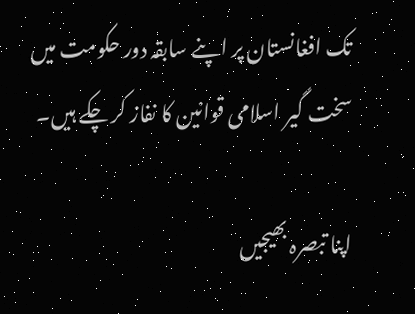تک افغانستان پر اپنے سابقہ دور حکومت میں سخت گیر اسلامی قوانین کا نفاز کر چکے ہیں۔

اپنا تبصرہ بھیجیں